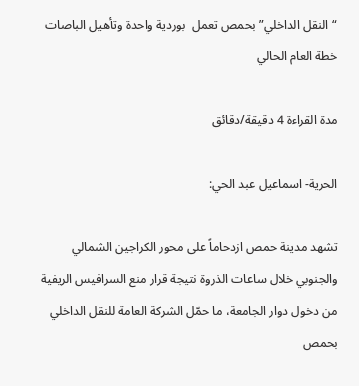“النقل الداخلي” بحمص تعمل  بوردية واحدة وتأهيل الباصات خطة العام الحالي

مدة القراءة 4 دقيقة/دقائق

الحرية- اسماعيل عبد الحي:

تشهد مدينة حمص ازدحاماً على محور الكراجين الشمالي والجنوبي خلال ساعات الذروة نتيجة قرار منع السرافيس الريفية من دخول دوار الجامعة، ما حمّل الشركة العامة للنقل الداخلي بحمص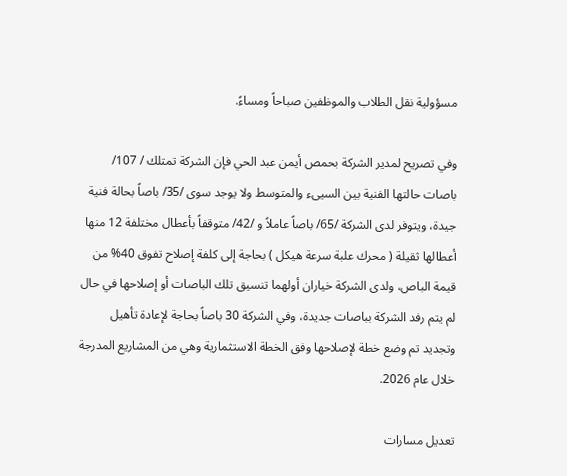مسؤولية نقل الطلاب والموظفين صباحاً ومساءً.

وفي تصريح لمدير الشركة بحمص أيمن عبد الحي فإن الشركة تمتلك / 107/ باصات حالتها الفنية بين السيىء والمتوسط ولا يوجد سوى /35/ باصاً بحالة فنية جيدة، ويتوفر لدى الشركة /65/ باصاً عاملاً و /42/ متوقفاً بأعطال مختلفة 12 منها أعطالها ثقيلة ( محرك علبة سرعة هيكل ) بحاجة إلى كلفة إصلاح تفوق 40% من قيمة الباص، ولدى الشركة خياران أولهما تنسيق تلك الباصات أو إصلاحها في حال لم يتم رفد الشركة بباصات جديدة، وفي الشركة 30 باصاً بحاجة لإعادة تأهيل وتجديد تم وضع خطة لإصلاحها وفق الخطة الاستثمارية وهي من المشاريع المدرجة خلال عام 2026.

تعديل مسارات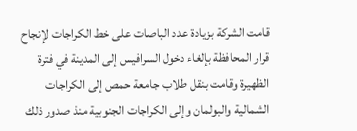قامت الشركة بزيادة عدد الباصات على خط الكراجات لإنجاح قرار المحافظة بإلغاء دخول السرافيس إلى المدينة في فترة الظهيرة وقامت بنقل طلاب جامعة حمص إلى الكراجات الشمالية والبولمان وإلى الكراجات الجنوبية منذ صدور ذلك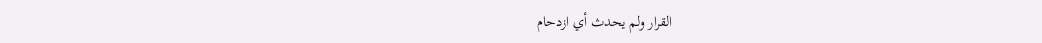القرار ولم يحدث أي ازدحام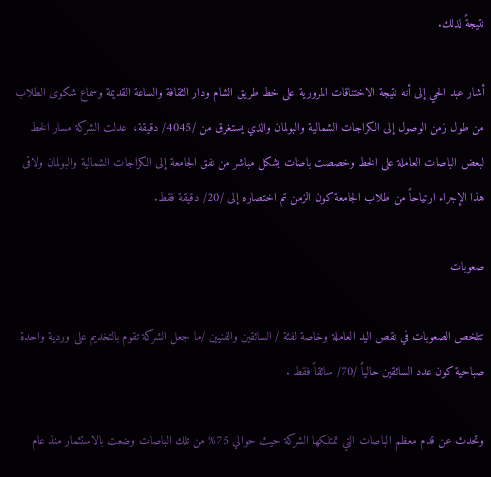نتيجةً لذلك.

أشار عبد الحي إلى أنه نتيجة الاختناقات المرورية على خط طريق الشام ودار الثقافة والساعة القديمة وسماع شكوى الطلاب من طول زمن الوصول إلى الكراجات الشمالية والبولمان والذي يستغرق من /4045/ دقيقة،  عدلت الشركة مسار الخط لبعض الباصات العاملة على الخط وخصصت باصات بشكل مباشر من نفق الجامعة إلى الكراجات الشمالية والبولمان ولاقى هذا الإجراء ارتياحاً من طلاب الجامعة كون الزمن تم اختصاره إلى /20/ دقيقة فقط.

صعوبات

تتلخص الصعوبات في نقص اليد العاملة وخاصة لفئة / السائقين والفنيين /ما جعل الشركة تقوم بالتخديم على وردية واحدة صباحية كون عدد السائقين حالياً /70/ سائقاً فقط .

وتحدث عن قدم معظم الباصات التي تمتلكها الشركة حيث حوالي 75% من تلك الباصات وضعت بالاستثمار منذ عام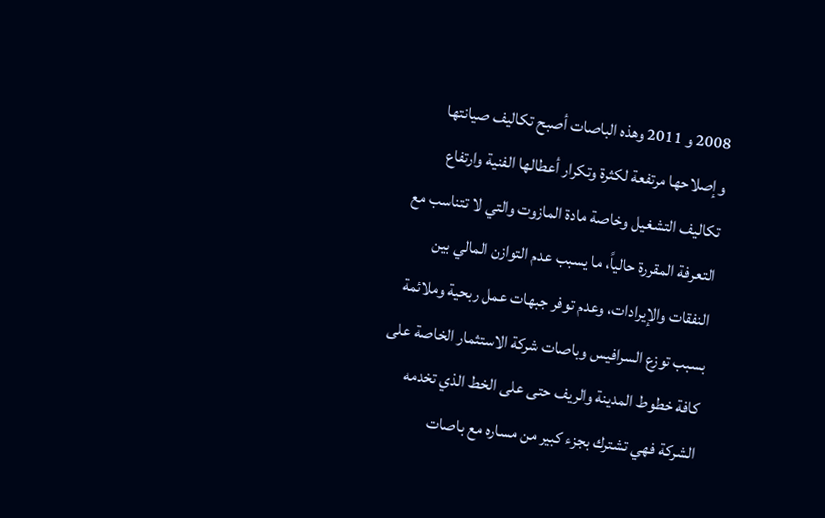2008 و 2011 وهذه الباصات أصبح تكاليف صيانتها وإصلاحها مرتفعة لكثرة وتكرار أعطالها الفنية وارتفاع تكاليف التشغيل وخاصة مادة المازوت والتي لا تتناسب مع التعرفة المقررة حالياً، ما يسبب عدم التوازن المالي بين النفقات والإيرادات، وعدم توفر جبهات عمل ربحية وملائمة بسبب توزع السرافيس وباصات شركة الاستثمار الخاصة على كافة خطوط المدينة والريف حتى على الخط الذي تخدمه الشركة فهي تشترك بجزء كبير من مساره مع باصات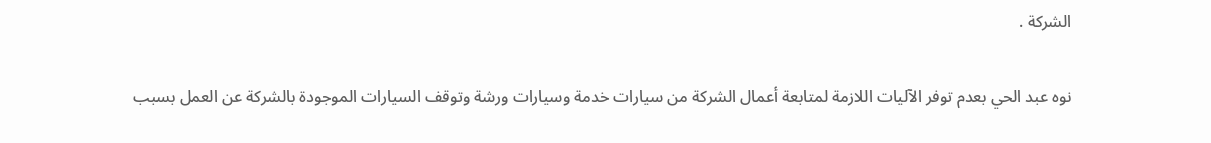الشركة .

نوه عبد الحي بعدم توفر الآليات اللازمة لمتابعة أعمال الشركة من سيارات خدمة وسيارات ورشة وتوقف السيارات الموجودة بالشركة عن العمل بسبب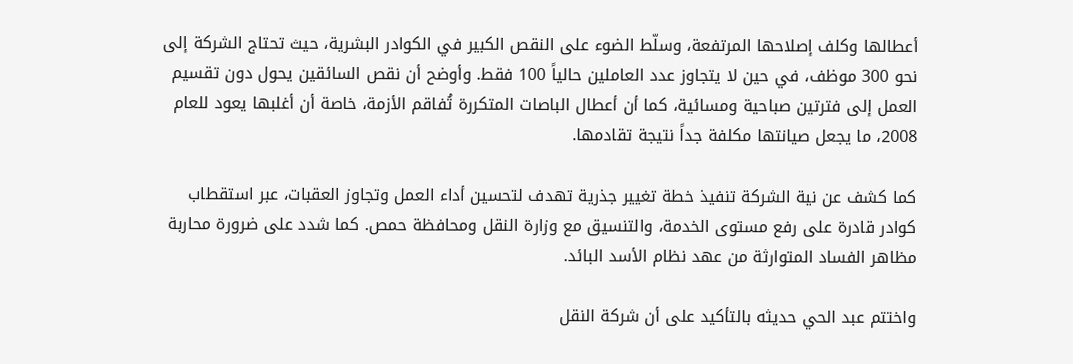أعطالها وكلف إصلاحها المرتفعة، وسلّط الضوء على النقص الكبير في الكوادر البشرية، حيث تحتاج الشركة إلى نحو 300 موظف، في حين لا يتجاوز عدد العاملين حالياً 100 فقط. وأوضح أن نقص السائقين يحول دون تقسيم العمل إلى فترتين صباحية ومسائية، كما أن أعطال الباصات المتكررة تُفاقم الأزمة، خاصة أن أغلبها يعود للعام 2008، ما يجعل صيانتها مكلفة جداً نتيجة تقادمها.

كما كشف عن نية الشركة تنفيذ خطة تغيير جذرية تهدف لتحسين أداء العمل وتجاوز العقبات، عبر استقطاب كوادر قادرة على رفع مستوى الخدمة، والتنسيق مع وزارة النقل ومحافظة حمص. كما شدد على ضرورة محاربة مظاهر الفساد المتوارثة من عهد نظام الأسد البائد.

واختتم عبد الحي حديثه بالتأكيد على أن شركة النقل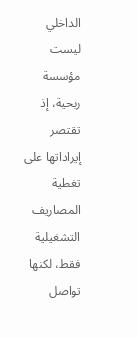الداخلي ليست مؤسسة ربحية، إذ تقتصر إيراداتها على تغطية المصاريف التشغيلية فقط، لكنها تواصل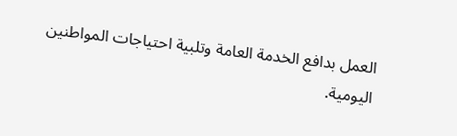العمل بدافع الخدمة العامة وتلبية احتياجات المواطنين اليومية.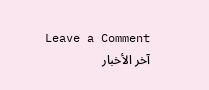Leave a Comment
آخر الأخبار